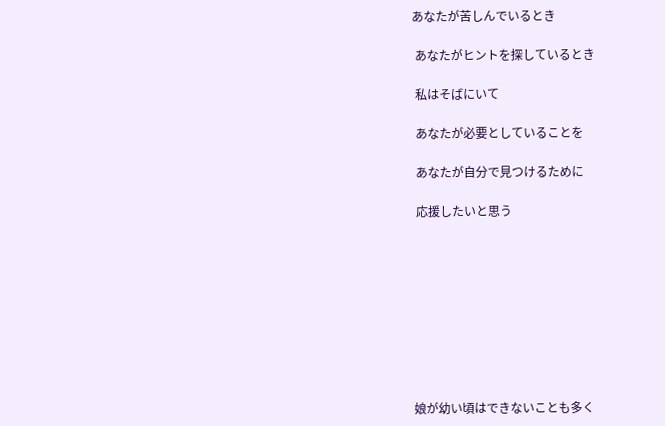あなたが苦しんでいるとき

 あなたがヒントを探しているとき

 私はそばにいて

 あなたが必要としていることを

 あなたが自分で見つけるために

 応援したいと思う









娘が幼い頃はできないことも多く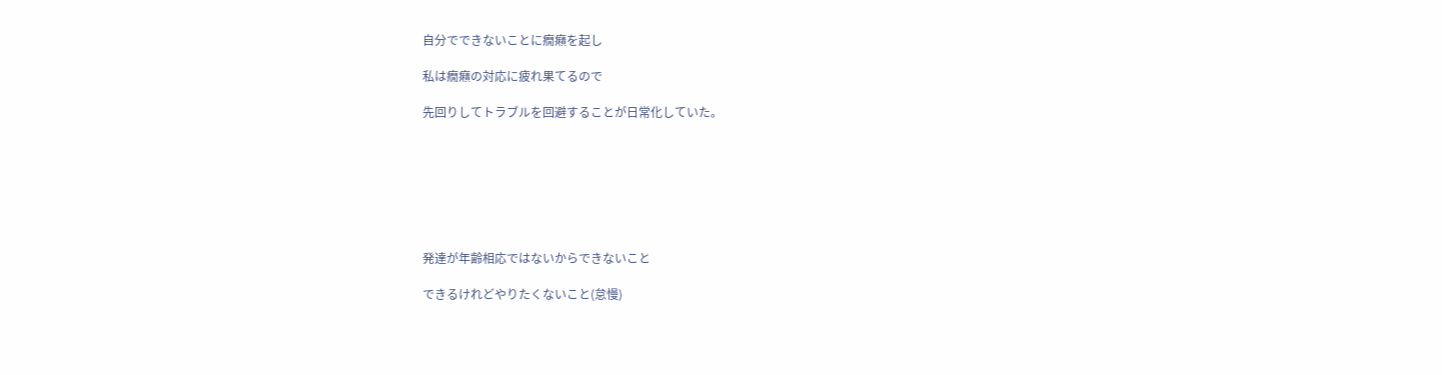自分でできないことに癇癪を起し

私は癇癪の対応に疲れ果てるので

先回りしてトラブルを回避することが日常化していた。







発達が年齢相応ではないからできないこと

できるけれどやりたくないこと(怠慢)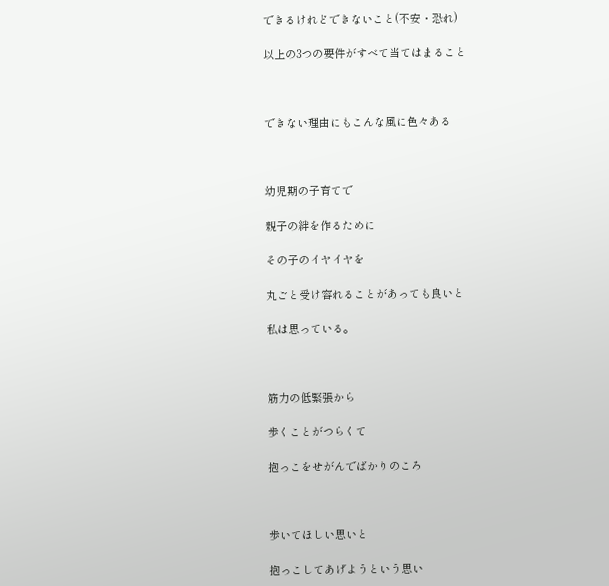できるけれどできないこと(不安・恐れ)

以上の3つの要件がすべて当てはまること



できない理由にもこんな風に色々ある



幼児期の子育てで

親子の絆を作るために

その子のイヤイヤを

丸ごと受け容れることがあっても良いと

私は思っている。



筋力の低緊張から

歩くことがつらくて

抱っこをせがんでばかりのころ



歩いてほしい思いと

抱っこしてあげようという思い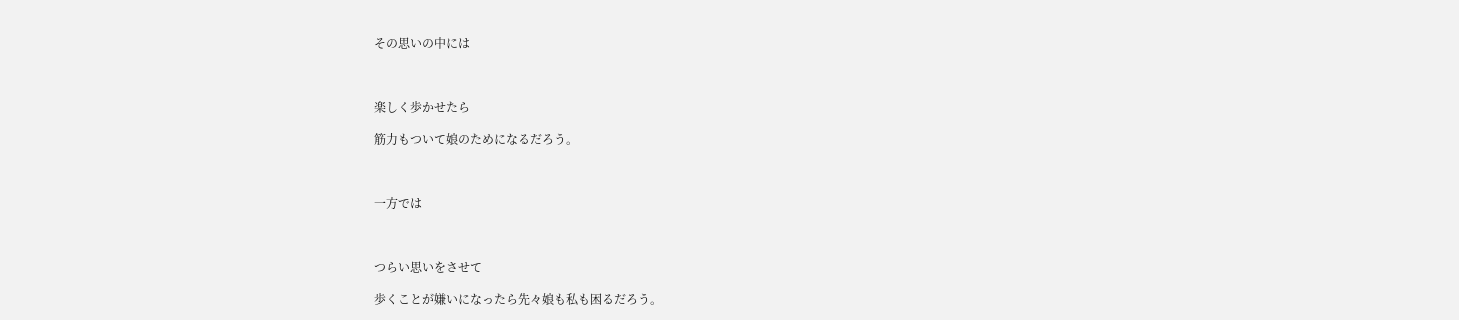その思いの中には



楽しく歩かせたら

筋力もついて娘のためになるだろう。



一方では



つらい思いをさせて

歩くことが嫌いになったら先々娘も私も困るだろう。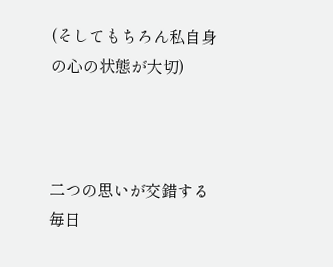(そしてもちろん私自身の心の状態が大切)



二つの思いが交錯する毎日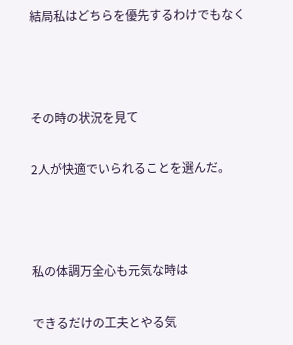結局私はどちらを優先するわけでもなく



その時の状況を見て

2人が快適でいられることを選んだ。



私の体調万全心も元気な時は

できるだけの工夫とやる気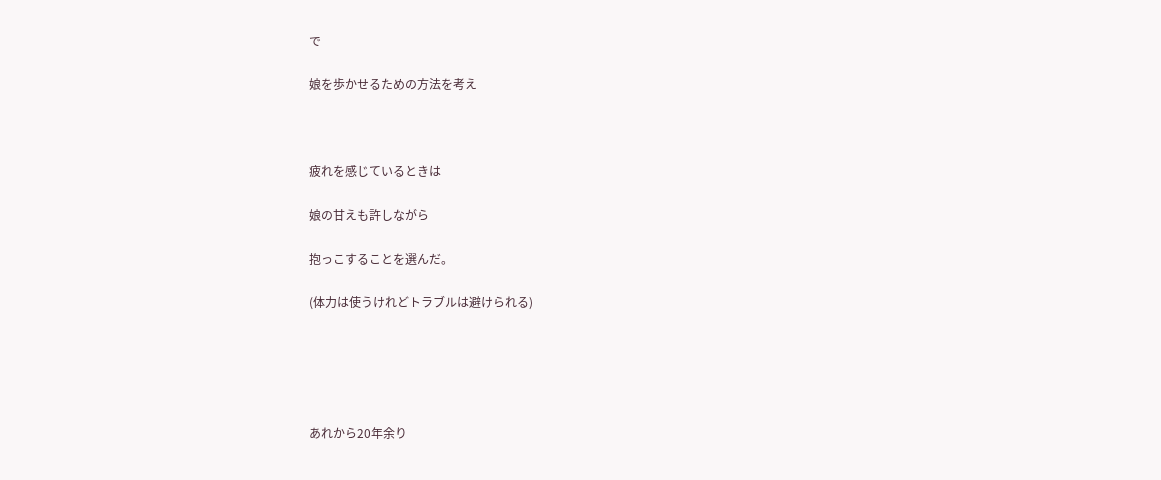で

娘を歩かせるための方法を考え



疲れを感じているときは

娘の甘えも許しながら

抱っこすることを選んだ。

(体力は使うけれどトラブルは避けられる)





あれから20年余り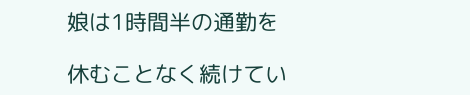娘は1時間半の通勤を

休むことなく続けてい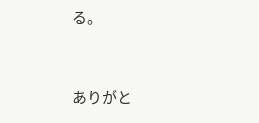る。



ありがと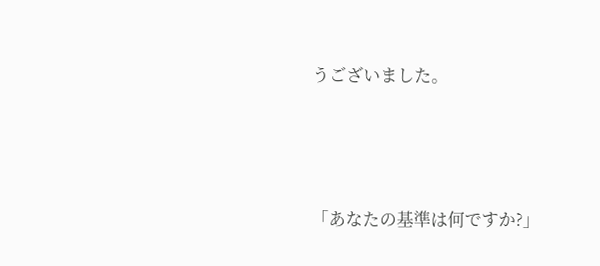うございました。





「あなたの基準は何ですか?」